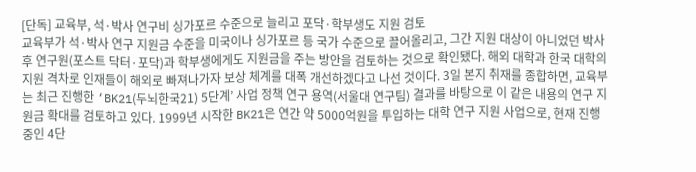[단독] 교육부, 석·박사 연구비 싱가포르 수준으로 늘리고 포닥·학부생도 지원 검토
교육부가 석·박사 연구 지원금 수준을 미국이나 싱가포르 등 국가 수준으로 끌어올리고, 그간 지원 대상이 아니었던 박사 후 연구원(포스트 닥터·포닥)과 학부생에게도 지원금을 주는 방안을 검토하는 것으로 확인됐다. 해외 대학과 한국 대학의 지원 격차로 인재들이 해외로 빠져나가자 보상 체계를 대폭 개선하겠다고 나선 것이다. 3일 본지 취재를 종합하면, 교육부는 최근 진행한 ‘BK21(두뇌한국21) 5단계’ 사업 정책 연구 용역(서울대 연구팀) 결과를 바탕으로 이 같은 내용의 연구 지원금 확대를 검토하고 있다. 1999년 시작한 BK21은 연간 약 5000억원을 투입하는 대학 연구 지원 사업으로, 현재 진행 중인 4단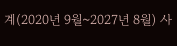계(2020년 9월~2027년 8월) 사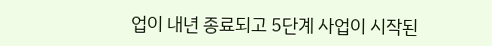업이 내년 종료되고 5단계 사업이 시작된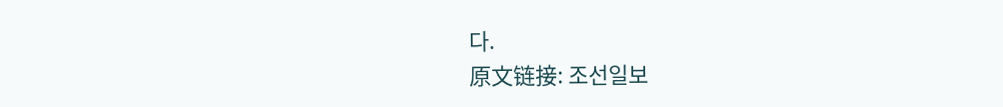다.
原文链接: 조선일보